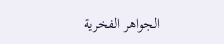الجواهر الفخرية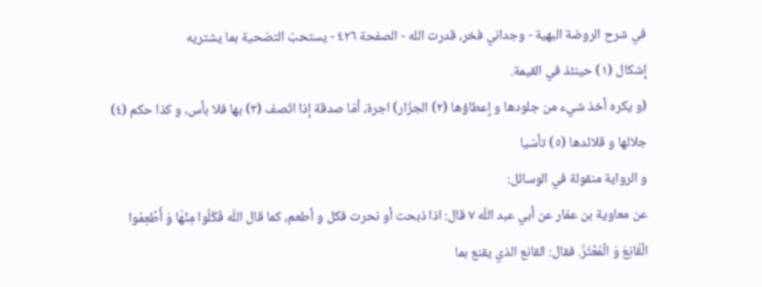في شرح الروضة البهية - وجداني فخر، قدرت الله - الصفحة ٤٢٦ - يستحبّ التضحية بما يشتريه
إشكال (١) حينئذ في القيمة.
(و يكره أخذ شيء من جلودها و إعطاؤها (٢) الجزّار) اجرة، أمّا صدقة إذا اتّصف (٣) بها فلا بأس، و كذا حكم (٤) جلالها و قلائدها (٥) تأسّيا
و الرواية منقولة في الوسائل:
عن معاوية بن عمّار عن أبي عبد اللّه ٧ قال: اذا ذبحت أو نحرت فكل و أطعم، كما قال اللّه فَكُلُوا مِنْهٰا وَ أَطْعِمُوا الْقٰانِعَ وَ الْمُعْتَرَّ. فقال: القانع الذي يقنع بما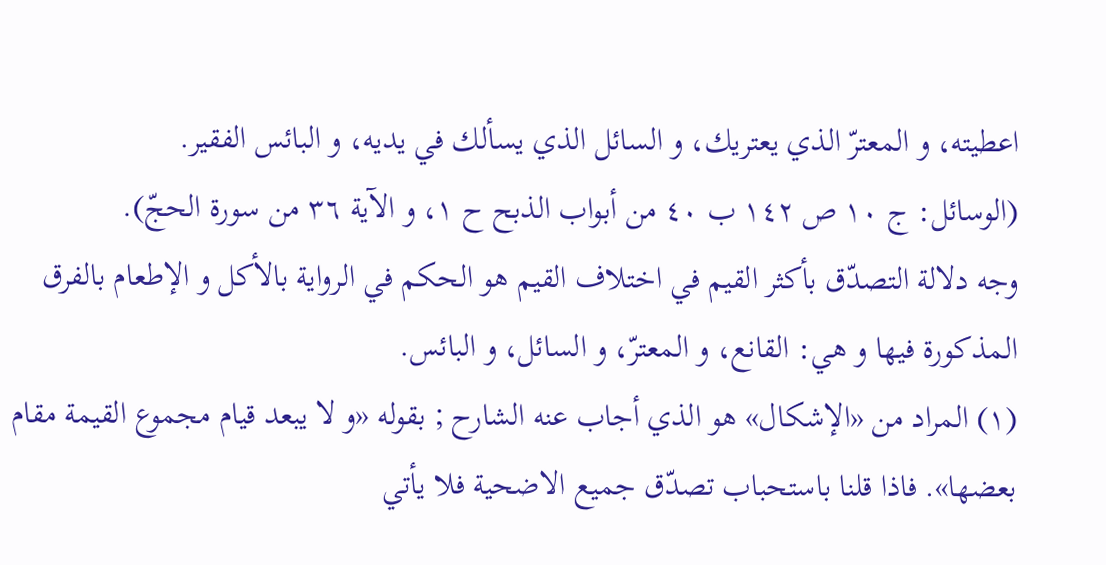اعطيته، و المعترّ الذي يعتريك، و السائل الذي يسألك في يديه، و البائس الفقير.
(الوسائل: ج ١٠ ص ١٤٢ ب ٤٠ من أبواب الذبح ح ١، و الآية ٣٦ من سورة الحجّ).
وجه دلالة التصدّق بأكثر القيم في اختلاف القيم هو الحكم في الرواية بالأكل و الإطعام بالفرق المذكورة فيها و هي: القانع، و المعترّ، و السائل، و البائس.
(١) المراد من «الإشكال» هو الذي أجاب عنه الشارح ; بقوله «و لا يبعد قيام مجموع القيمة مقام بعضها». فاذا قلنا باستحباب تصدّق جميع الاضحية فلا يأتي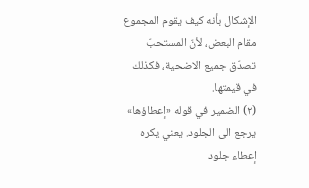الإشكال بأنه كيف يقوم المجموع مقام البعض، لأنّ المستحبّ تصدّق جميع الاضحية، فكذلك في قيمتها.
(٢) الضمير في قوله «إعطاؤها» يرجع الى الجلود. يعني يكره إعطاء جلود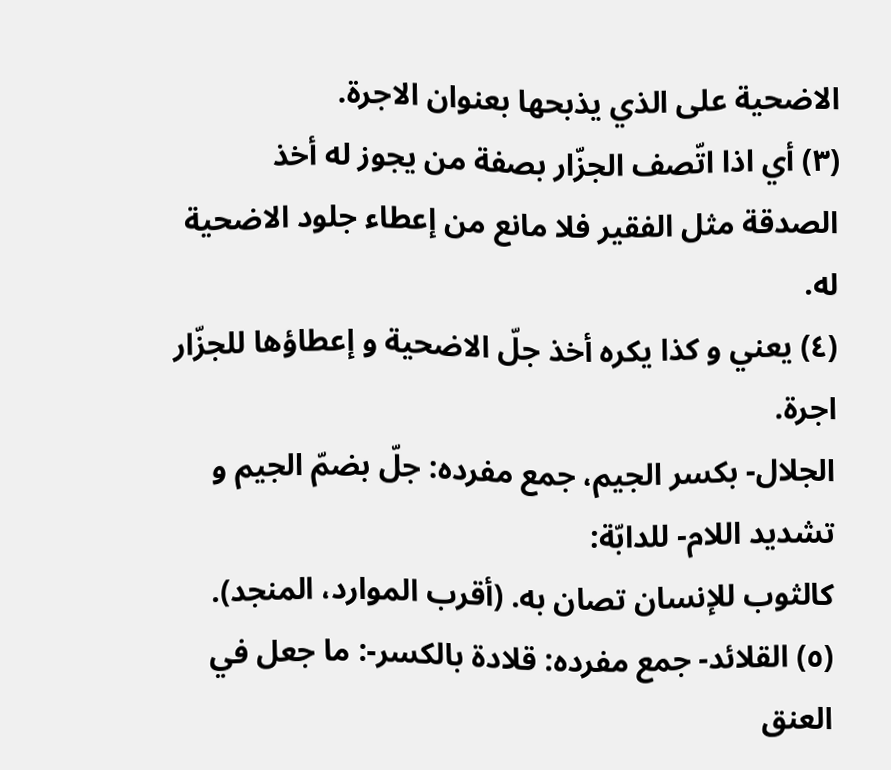الاضحية على الذي يذبحها بعنوان الاجرة.
(٣) أي اذا اتّصف الجزّار بصفة من يجوز له أخذ الصدقة مثل الفقير فلا مانع من إعطاء جلود الاضحية له.
(٤) يعني و كذا يكره أخذ جلّ الاضحية و إعطاؤها للجزّار اجرة.
الجلال- بكسر الجيم، جمع مفرده: جلّ بضمّ الجيم و تشديد اللام- للدابّة:
كالثوب للإنسان تصان به. (أقرب الموارد، المنجد).
(٥) القلائد- جمع مفرده: قلادة بالكسر-: ما جعل في العنق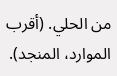من الحلي. (أقرب الموارد، المنجد).